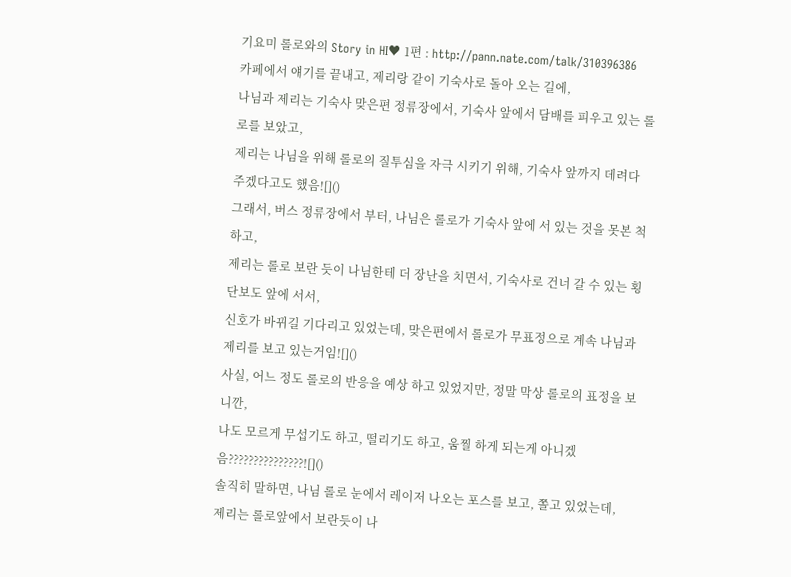기요미 롤로와의 Story in HI♥ 1편 : http://pann.nate.com/talk/310396386
카페에서 얘기를 끝내고, 제리랑 같이 기숙사로 돌아 오는 길에,
나님과 제리는 기숙사 맞은편 정류장에서, 기숙사 앞에서 담배를 피우고 있는 롤로를 보았고,
제리는 나님을 위해 롤로의 질투심을 자극 시키기 위해, 기숙사 앞까지 데려다 주겠다고도 했음![]()
그래서, 버스 정류장에서 부터, 나님은 롤로가 기숙사 앞에 서 있는 것을 못본 척하고,
제리는 롤로 보란 듯이 나님한테 더 장난을 치면서, 기숙사로 건너 갈 수 있는 횡단보도 앞에 서서,
신호가 바뀌길 기다리고 있었는데, 맞은편에서 롤로가 무표정으로 계속 나님과 제리를 보고 있는거임![]()
사실, 어느 정도 롤로의 반응을 예상 하고 있었지만, 정말 막상 롤로의 표정을 보니깐,
나도 모르게 무섭기도 하고, 떨리기도 하고, 움찔 하게 되는게 아니겠음???????????????![]()
솔직히 말하면, 나님 롤로 눈에서 레이저 나오는 포스를 보고, 쫄고 있었는데,
제리는 롤로앞에서 보란듯이 나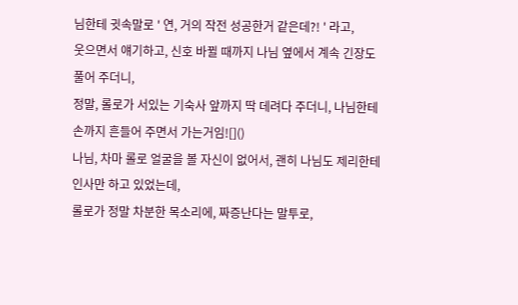님한테 귓속말로 ' 연, 거의 작전 성공한거 같은데?! ' 라고,
웃으면서 얘기하고, 신호 바뀔 때까지 나님 옆에서 계속 긴장도 풀어 주더니,
정말, 롤로가 서있는 기숙사 앞까지 딱 데려다 주더니, 나님한테 손까지 흔들어 주면서 가는거임![]()
나님, 차마 롤로 얼굴을 볼 자신이 없어서, 괜히 나님도 제리한테 인사만 하고 있었는데,
롤로가 정말 차분한 목소리에, 짜증난다는 말투로,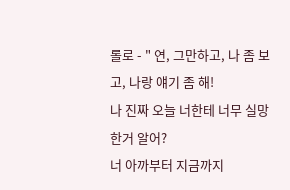롤로 - " 연, 그만하고, 나 좀 보고, 나랑 얘기 좀 해!
나 진짜 오늘 너한테 너무 실망한거 알어?
너 아까부터 지금까지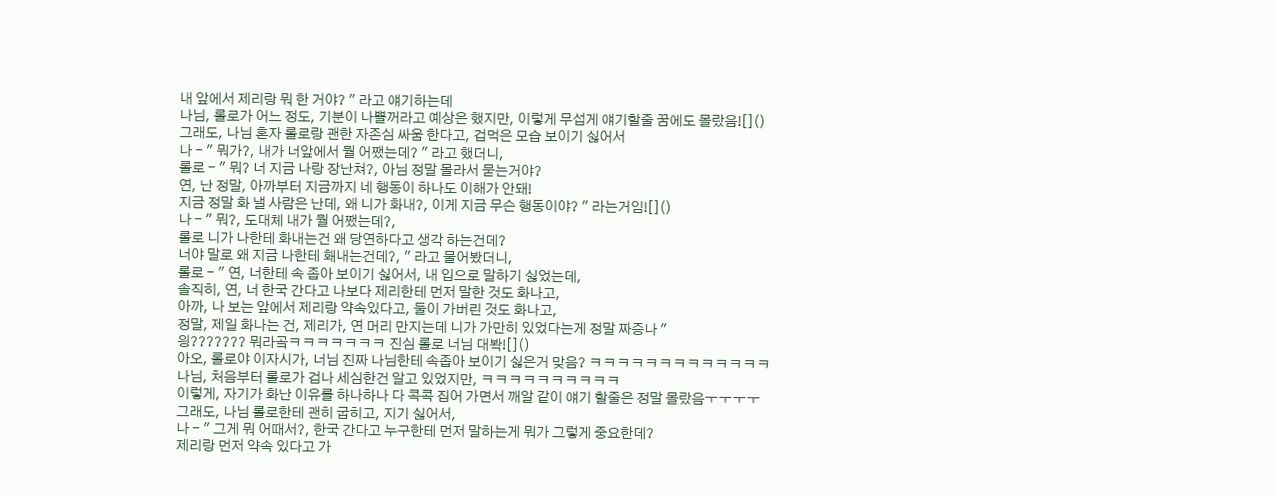내 앞에서 제리랑 뭐 한 거야? " 라고 얘기하는데
나님, 롤로가 어느 정도, 기분이 나쁠꺼라고 예상은 했지만, 이렇게 무섭게 얘기할줄 꿈에도 몰랐음![]()
그래도, 나님 혼자 롤로랑 괜한 자존심 싸움 한다고, 겁먹은 모습 보이기 싫어서
나 - " 뭐가?, 내가 너앞에서 뭘 어쨌는데? " 라고 했더니,
롤로 - " 뭐? 너 지금 나랑 장난쳐?, 아님 정말 몰라서 묻는거야?
연, 난 정말, 아까부터 지금까지 네 행동이 하나도 이해가 안돼!
지금 정말 화 낼 사람은 난데, 왜 니가 화내?, 이게 지금 무슨 행동이야? " 라는거임![]()
나 - " 뭐?, 도대체 내가 뭘 어쨌는데?,
롤로 니가 나한테 화내는건 왜 당연하다고 생각 하는건데?
너야 말로 왜 지금 나한테 홰내는건데?, " 라고 물어봤더니,
롤로 - " 연, 너한테 속 좁아 보이기 싫어서, 내 입으로 말하기 싫었는데,
솔직히, 연, 너 한국 간다고 나보다 제리한테 먼저 말한 것도 화나고,
아까, 나 보는 앞에서 제리랑 약속있다고, 둘이 가버린 것도 화나고,
정말, 제일 화나는 건, 제리가, 연 머리 만지는데 니가 가만히 있었다는게 정말 짜증나 "
읭??????? 뭐라곸ㅋㅋㅋㅋㅋㅋㅋ 진심 롤로 너님 대봑![]()
아오, 롤로야 이자시가, 너님 진짜 나님한테 속좁아 보이기 싫은거 맞음? ㅋㅋㅋㅋㅋㅋㅋㅋㅋㅋㅋㅋㅋ
나님, 처음부터 롤로가 겁나 세심한건 알고 있었지만, ㅋㅋㅋㅋㅋㅋㅋㅋㅋㅋ
이렇게, 자기가 화난 이유를 하나하나 다 콕콕 집어 가면서 깨알 같이 얘기 할줄은 정말 몰랐음ㅜㅜㅜㅜ
그래도, 나님 롤로한테 괜히 굽히고, 지기 싫어서,
나 - " 그게 뭐 어때서?, 한국 간다고 누구한테 먼저 말하는게 뭐가 그렇게 중요한데?
제리랑 먼저 약속 있다고 가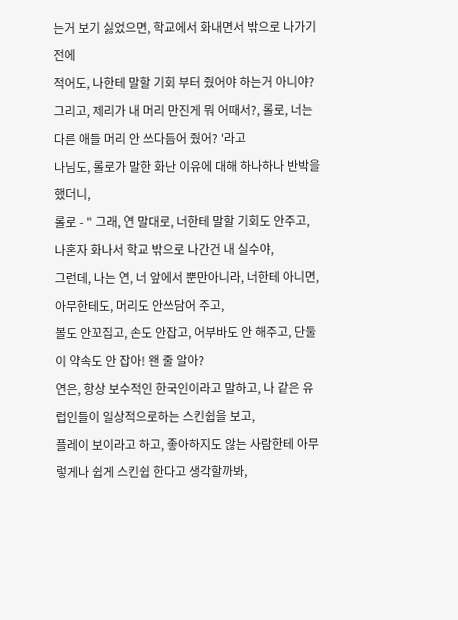는거 보기 싫었으면, 학교에서 화내면서 밖으로 나가기 전에
적어도, 나한테 말할 기회 부터 줬어야 하는거 아니야?
그리고, 제리가 내 머리 만진게 뭐 어때서?, 롤로, 너는 다른 애들 머리 안 쓰다듬어 줬어? '라고
나님도, 롤로가 말한 화난 이유에 대해 하나하나 반박을 했더니,
롤로 - " 그래, 연 말대로, 너한테 말할 기회도 안주고, 나혼자 화나서 학교 밖으로 나간건 내 실수야,
그런데, 나는 연, 너 앞에서 뿐만아니라, 너한테 아니면, 아무한테도, 머리도 안쓰담어 주고,
볼도 안꼬집고, 손도 안잡고, 어부바도 안 해주고, 단둘이 약속도 안 잡아! 왠 줄 알아?
연은, 항상 보수적인 한국인이라고 말하고, 나 같은 유럽인들이 일상적으로하는 스킨쉽을 보고,
플레이 보이라고 하고, 좋아하지도 않는 사람한테 아무렇게나 쉽게 스킨쉽 한다고 생각할까봐,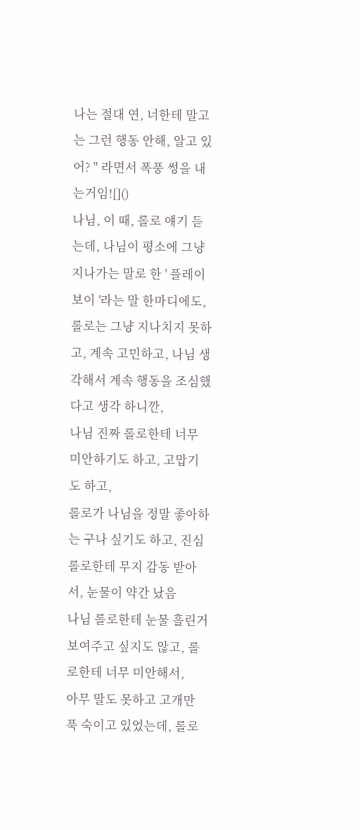나는 절대 연, 너한테 말고는 그런 행동 안해, 알고 있어? " 라면서 폭풍 썽을 내는거임![]()
나님, 이 때, 롤로 얘기 듣는데, 나님이 평소에 그냥 지나가는 말로 한 ' 플레이보이 '라는 말 한마디에도,
롤로는 그냥 지나치지 못하고, 계속 고민하고, 나님 생각해서 계속 행동을 조심했다고 생각 하니깐,
나님 진짜 롤로한테 너무 미안하기도 하고, 고맙기도 하고,
롤로가 나님을 정말 좋아하는 구나 싶기도 하고, 진심 롤로한테 무지 감동 받아서, 눈물이 약간 났음
나님 롤로한테 눈물 흘린거 보여주고 싶지도 않고, 롤로한테 너무 미안해서,
아무 말도 못하고 고개만 푹 숙이고 있었는데, 롤로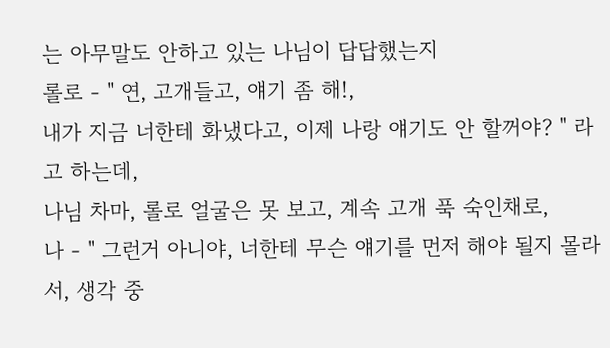는 아무말도 안하고 있는 나님이 답답했는지
롤로 - " 연, 고개들고, 얘기 좀 해!,
내가 지금 너한테 화냈다고, 이제 나랑 얘기도 안 할꺼야? " 라고 하는데,
나님 차마, 롤로 얼굴은 못 보고, 계속 고개 푹 숙인채로,
나 - " 그런거 아니야, 너한테 무슨 얘기를 먼저 해야 될지 몰라서, 생각 중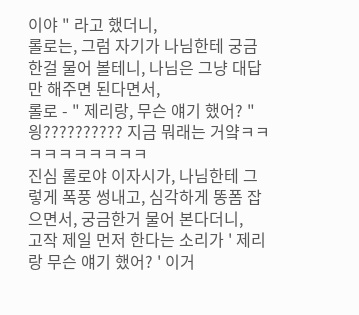이야 " 라고 했더니,
롤로는, 그럼 자기가 나님한테 궁금한걸 물어 볼테니, 나님은 그냥 대답만 해주면 된다면서,
롤로 - " 제리랑, 무슨 얘기 했어? "
읭?????????? 지금 뭐래는 거얔ㅋㅋㅋㅋㅋㅋㅋㅋㅋㅋ
진심 롤로야 이자시가, 나님한테 그렇게 폭풍 썽내고, 심각하게 똥폼 잡으면서, 궁금한거 물어 본다더니,
고작 제일 먼저 한다는 소리가 ' 제리랑 무슨 얘기 했어? ' 이거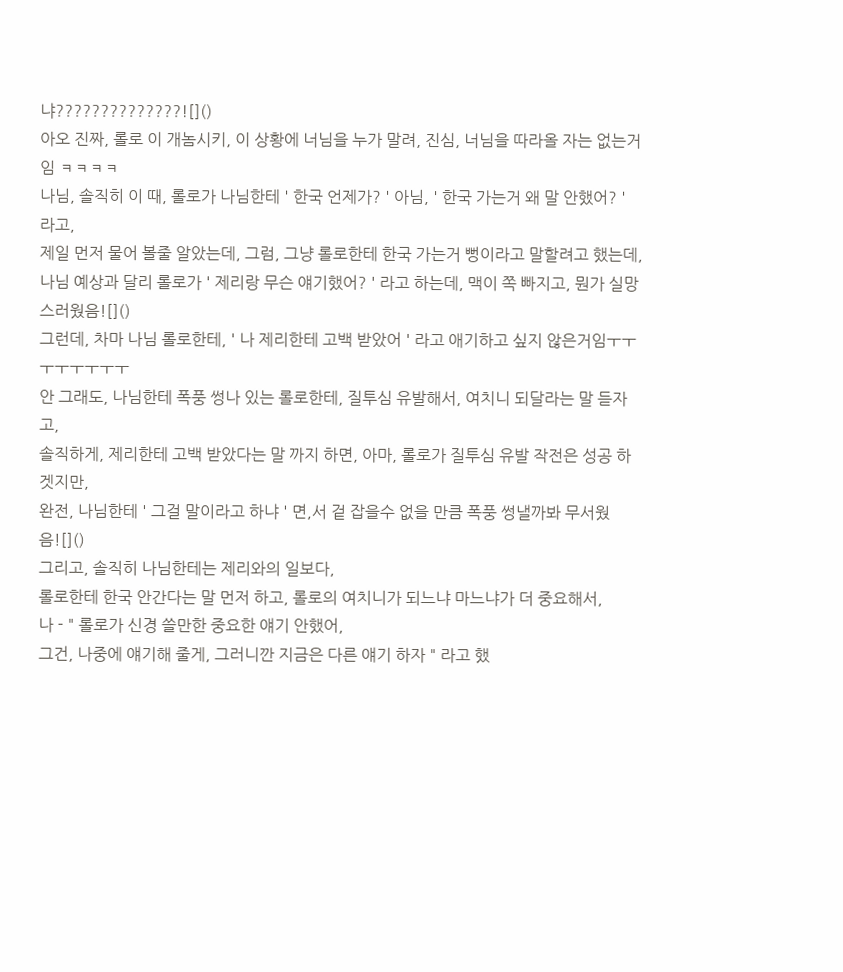냐??????????????![]()
아오 진짜, 롤로 이 개놈시키, 이 상황에 너님을 누가 말려, 진심, 너님을 따라올 자는 없는거임 ㅋㅋㅋㅋ
나님, 솔직히 이 때, 롤로가 나님한테 ' 한국 언제가? ' 아님, ' 한국 가는거 왜 말 안했어? ' 라고,
제일 먼저 물어 볼줄 알았는데, 그럼, 그냥 롤로한테 한국 가는거 뻥이라고 말할려고 했는데,
나님 예상과 달리 롤로가 ' 제리랑 무슨 얘기했어? ' 라고 하는데, 맥이 쪽 빠지고, 뭔가 실망스러웠음![]()
그런데, 차마 나님 롤로한테, ' 나 제리한테 고백 받았어 ' 라고 애기하고 싶지 않은거임ㅜㅜㅜㅜㅜㅜㅜㅜ
안 그래도, 나님한테 폭풍 썽나 있는 롤로한테, 질투심 유발해서, 여치니 되달라는 말 듣자고,
솔직하게, 제리한테 고백 받았다는 말 까지 하면, 아마, 롤로가 질투심 유발 작전은 성공 하겟지만,
완전, 나님한테 ' 그걸 말이라고 하냐 ' 면,서 겉 잡을수 없을 만큼 폭풍 썽낼까봐 무서웠음![]()
그리고, 솔직히 나님한테는 제리와의 일보다,
롤로한테 한국 안간다는 말 먼저 하고, 롤로의 여치니가 되느냐 마느냐가 더 중요해서,
나 - " 롤로가 신경 쓸만한 중요한 얘기 안했어,
그건, 나중에 얘기해 줄게, 그러니깐 지금은 다른 얘기 하자 " 라고 했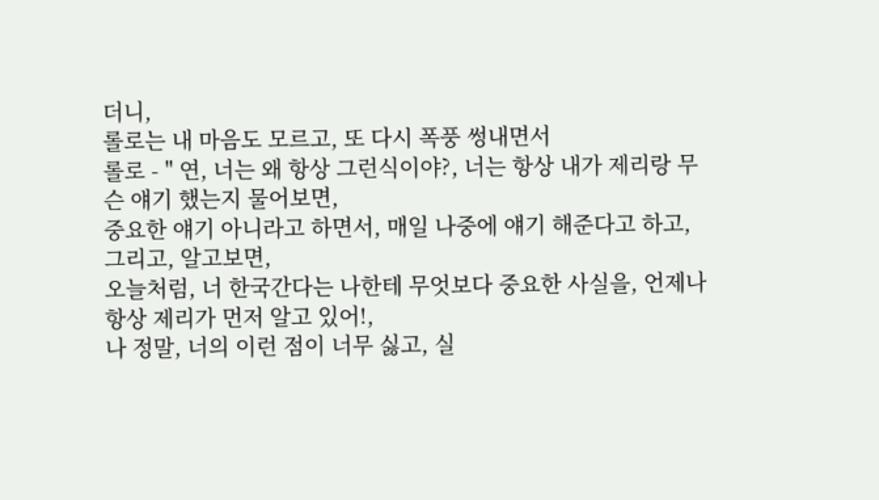더니,
롤로는 내 마음도 모르고, 또 다시 폭풍 썽내면서
롤로 - " 연, 너는 왜 항상 그런식이야?, 너는 항상 내가 제리랑 무슨 얘기 했는지 물어보면,
중요한 얘기 아니라고 하면서, 매일 나중에 얘기 해준다고 하고, 그리고, 알고보면,
오늘처럼, 너 한국간다는 나한테 무엇보다 중요한 사실을, 언제나 항상 제리가 먼저 알고 있어!,
나 정말, 너의 이런 점이 너무 싫고, 실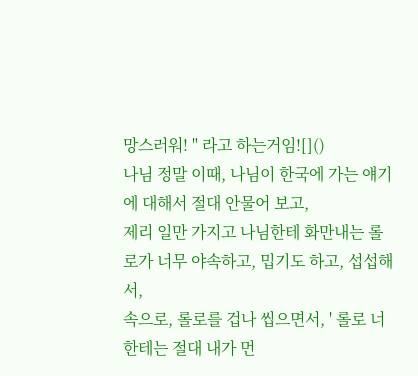망스러워! " 라고 하는거임![]()
나님 정말 이때, 나님이 한국에 가는 얘기에 대해서 절대 안물어 보고,
제리 일만 가지고 나님한테 화만내는 롤로가 너무 야속하고, 밉기도 하고, 섭섭해서,
속으로, 롤로를 겁나 씹으면서, ' 롤로 너한테는 절대 내가 먼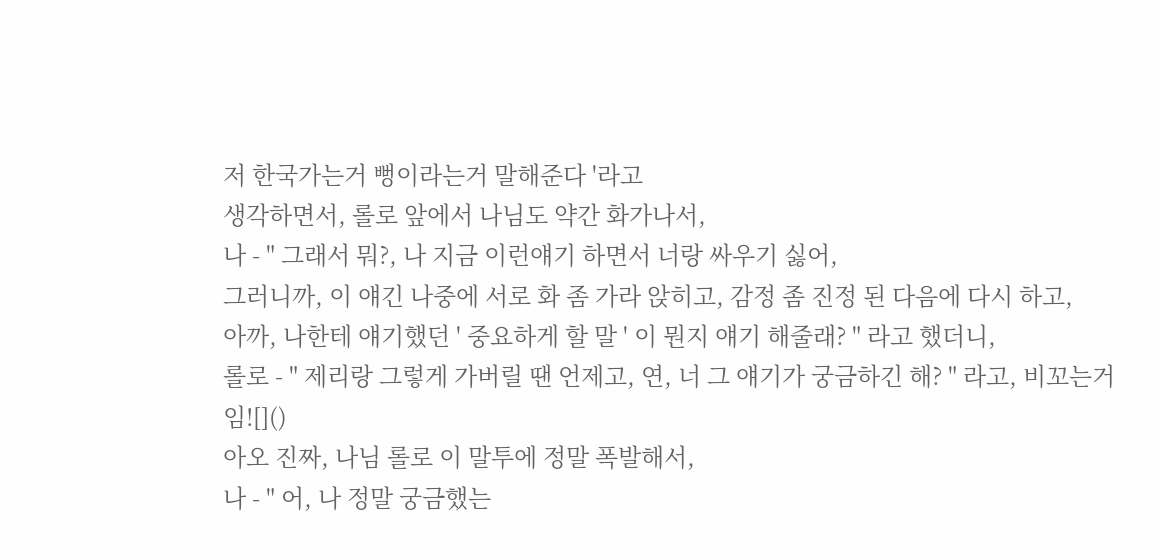저 한국가는거 뻥이라는거 말해준다 '라고
생각하면서, 롤로 앞에서 나님도 약간 화가나서,
나 - " 그래서 뭐?, 나 지금 이런얘기 하면서 너랑 싸우기 싫어,
그러니까, 이 얘긴 나중에 서로 화 좀 가라 앉히고, 감정 좀 진정 된 다음에 다시 하고,
아까, 나한테 얘기했던 ' 중요하게 할 말 ' 이 뭔지 얘기 해줄래? " 라고 했더니,
롤로 - " 제리랑 그렇게 가버릴 땐 언제고, 연, 너 그 얘기가 궁금하긴 해? " 라고, 비꼬는거임![]()
아오 진짜, 나님 롤로 이 말투에 정말 폭발해서,
나 - " 어, 나 정말 궁금했는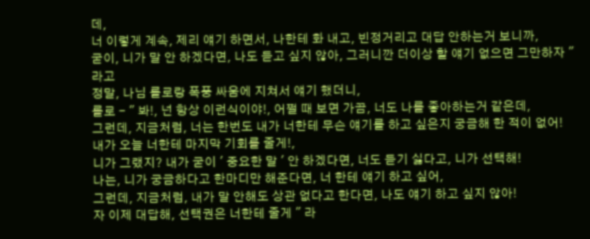데,
너 이렇게 계속, 제리 얘기 하면서, 나한테 화 내고, 빈정거리고 대답 안하는거 보니까,
굳이, 니가 말 안 하겠다면, 나도 듣고 싶지 않아, 그러니깐 더이상 할 얘기 없으면 그만하자 " 라고
정말, 나님 롤로랑 폭풍 싸움에 지쳐서 얘기 했더니,
롤로 - " 봐!, 넌 항상 이런식이야!, 어쩔 때 보면 가끔, 너도 나를 좋아하는거 같은데,
그런데, 지금처럼, 너는 한번도 내가 너한테 무슨 얘기를 하고 싶은지 궁금해 한 적이 없어!
내가 오늘 너한테 마지막 기회를 줄게!,
니가 그랬지? 내가 굳이 ' 중요한 말 ' 안 하겠다면, 너도 듣기 싫다고, 니가 선택해!
나는, 니가 궁금하다고 한마디만 해준다면, 너 한테 얘기 하고 싶어,
그런데, 지금처럼, 내가 말 안해도 상관 없다고 한다면, 나도 얘기 하고 싶지 않아!
자 이제 대답해, 선택권은 너한테 줄게 " 라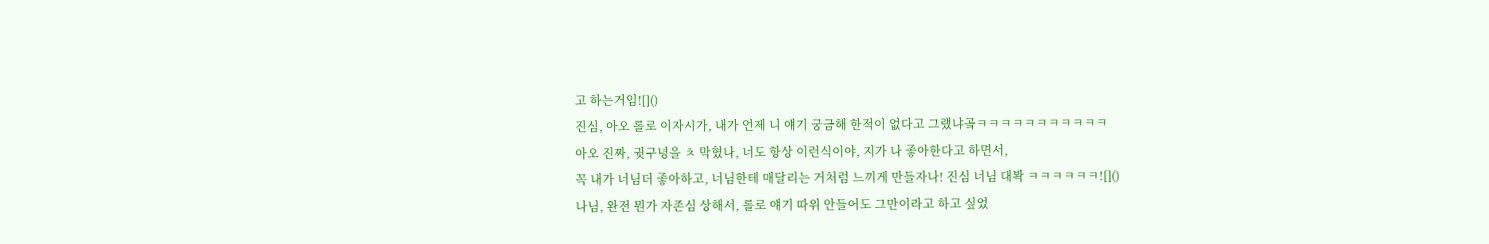고 하는거임![]()
진심, 아오 롤로 이자시가, 내가 언제 니 얘기 궁금해 한적이 없다고 그랬냐곸ㅋㅋㅋㅋㅋㅋㅋㅋㅋㅋㅋ
아오 진짜, 귓구녕을 ㅊ 막혔나, 너도 항상 이런식이야, 지가 나 좋아한다고 하면서,
꼭 내가 너님더 좋아하고, 너님한테 매달리는 거처럼 느끼게 만들자나! 진심 너님 대봑 ㅋㅋㅋㅋㅋㅋ![]()
나님, 완전 뭔가 자존심 상해서, 롤로 얘기 따위 안들어도 그만이라고 하고 싶었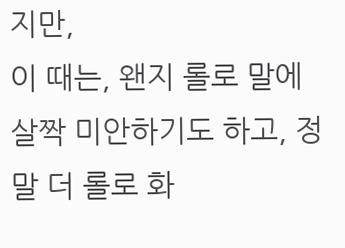지만,
이 때는, 왠지 롤로 말에 살짝 미안하기도 하고, 정말 더 롤로 화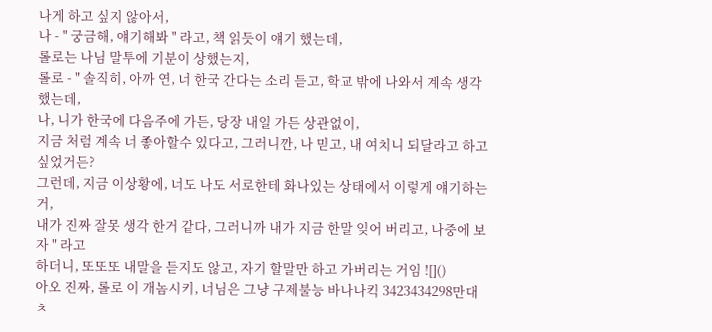나게 하고 싶지 않아서,
나 - " 궁금해, 얘기해봐 " 라고, 책 읽듯이 얘기 했는데,
롤로는 나님 말투에 기분이 상했는지,
롤로 - " 솔직히, 아까 연, 너 한국 간다는 소리 듣고, 학교 밖에 나와서 계속 생각 했는데,
나, 니가 한국에 다음주에 가든, 당장 내일 가든 상관없이,
지금 처럼 계속 너 좋아할수 있다고, 그러니깐, 나 믿고, 내 여치니 되달라고 하고 싶었거든?
그런데, 지금 이상황에, 너도 나도 서로한테 화나있는 상태에서 이렇게 얘기하는거,
내가 진짜 잘못 생각 한거 같다, 그러니까 내가 지금 한말 잊어 버리고, 나중에 보자 " 라고
하더니, 또또또 내말을 듣지도 않고, 자기 할말만 하고 가버리는 거임 ![]()
아오 진짜, 롤로 이 개놈시키, 너님은 그냥 구제불능 바나나킥 3423434298만대 ㅊ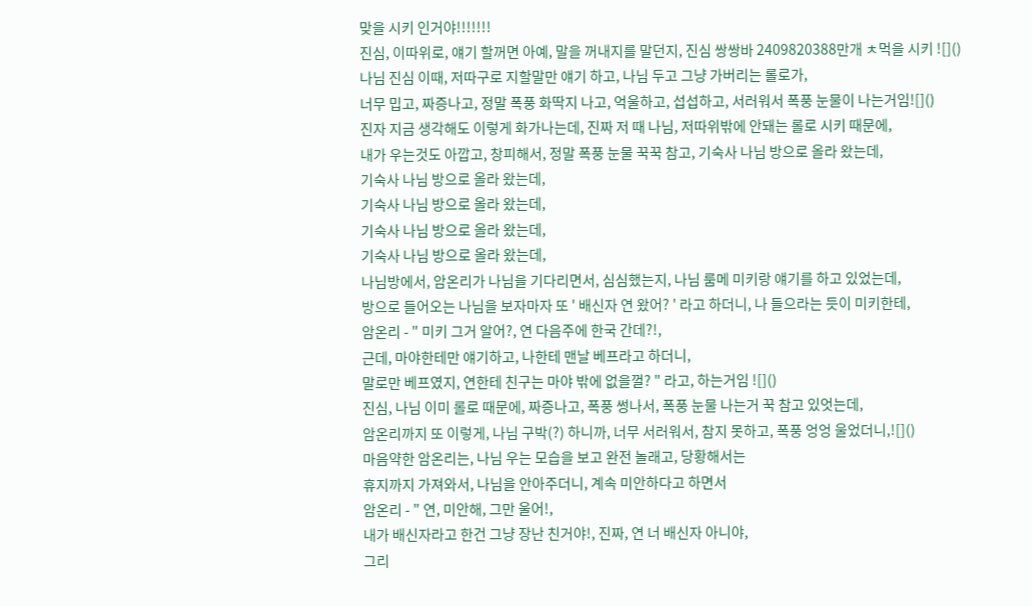맞을 시키 인거야!!!!!!!
진심, 이따위로, 얘기 할꺼면 아예, 말을 꺼내지를 말던지, 진심 쌍쌍바 2409820388만개 ㅊ먹을 시키 ![]()
나님 진심 이때, 저따구로 지할말만 얘기 하고, 나님 두고 그냥 가버리는 롤로가,
너무 밉고, 짜증나고, 정말 폭풍 화딱지 나고, 억울하고, 섭섭하고, 서러워서 폭풍 눈물이 나는거임![]()
진자 지금 생각해도 이렇게 화가나는데, 진짜 저 때 나님, 저따위밖에 안돼는 롤로 시키 때문에,
내가 우는것도 아깝고, 창피해서, 정말 폭풍 눈물 꾹꾹 참고, 기숙사 나님 방으로 올라 왔는데,
기숙사 나님 방으로 올라 왔는데,
기숙사 나님 방으로 올라 왔는데,
기숙사 나님 방으로 올라 왔는데,
기숙사 나님 방으로 올라 왔는데,
나님방에서, 암온리가 나님을 기다리면서, 심심했는지, 나님 룸메 미키랑 얘기를 하고 있었는데,
방으로 들어오는 나님을 보자마자 또 ' 배신자 연 왔어? ' 라고 하더니, 나 들으라는 듯이 미키한테,
암온리 - " 미키 그거 알어?, 연 다음주에 한국 간데?!,
근데, 마야한테만 얘기하고, 나한테 맨날 베프라고 하더니,
말로만 베프였지, 연한테 친구는 마야 밖에 없을껄? " 라고, 하는거임 ![]()
진심, 나님 이미 롤로 때문에, 짜증나고, 폭풍 썽나서, 폭풍 눈물 나는거 꾹 참고 있엇는데,
암온리까지 또 이렇게, 나님 구박(?) 하니까, 너무 서러워서, 참지 못하고, 폭풍 엉엉 울었더니,![]()
마음약한 암온리는, 나님 우는 모습을 보고 완전 놀래고, 당황해서는
휴지까지 가져와서, 나님을 안아주더니, 계속 미안하다고 하면서
암온리 - " 연, 미안해, 그만 울어!,
내가 배신자라고 한건 그냥 장난 친거야!, 진짜, 연 너 배신자 아니야,
그리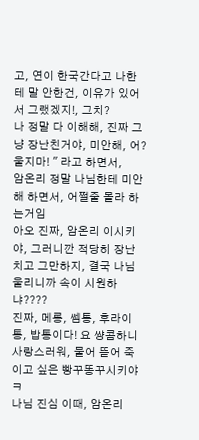고, 연이 한국간다고 나한테 말 안한건, 이유가 있어서 그랬겠지!, 그치?
나 정말 다 이해해, 진짜 그냥 장난친거야, 미안해, 어? 울지마! " 라고 하면서,
암온리 정말 나님한테 미안해 하면서, 어쩔줄 몰라 하는거임
아오 진짜, 암온리 이시키야, 그러니깐 적당히 장난치고 그만하지, 결국 나님 울리니까 속이 시원하냐????
진짜, 메롱, 쎔통, 후라이통, 밥통이다! 요 썅콤하니 사랑스러워, 물어 뜯어 죽이고 싶은 빵꾸똥꾸시키야ㅋ
나님 진심 이때, 암온리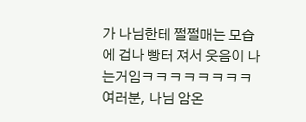가 나님한테 쩔쩔매는 모습에 겁나 빵터 져서 웃음이 나는거임ㅋㅋㅋㅋㅋㅋㅋㅋ
여러분, 나님 암온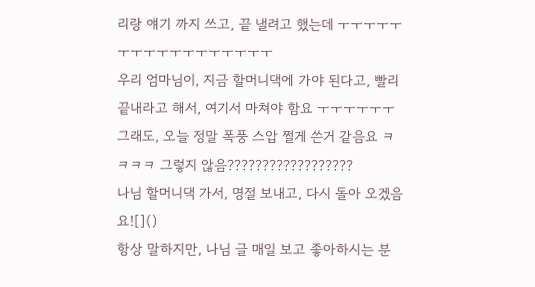리랑 얘기 까지 쓰고, 끝 낼려고 했는데 ㅜㅜㅜㅜㅜㅜㅜㅜㅜㅜㅜㅜㅜㅜㅜㅜㅜ
우리 엄마님이, 지금 할머니댁에 가야 된다고, 빨리 끝내라고 해서, 여기서 마쳐야 함요 ㅜㅜㅜㅜㅜㅜ
그래도, 오늘 정말 폭풍 스압 쩔게 쓴거 같음요 ㅋㅋㅋㅋ 그렇지 않음??????????????????
나님 할머니댁 가서, 명절 보내고, 다시 돌아 오겠음요![]()
항상 말하지만, 나님 글 매일 보고 좋아하시는 분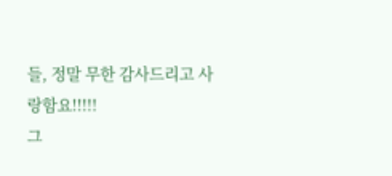들, 정말 무한 감사드리고 사랑함요!!!!!
그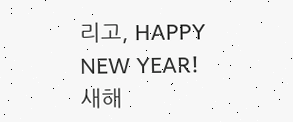리고, HAPPY NEW YEAR!
새해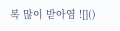복 많이 받아염 ![]()